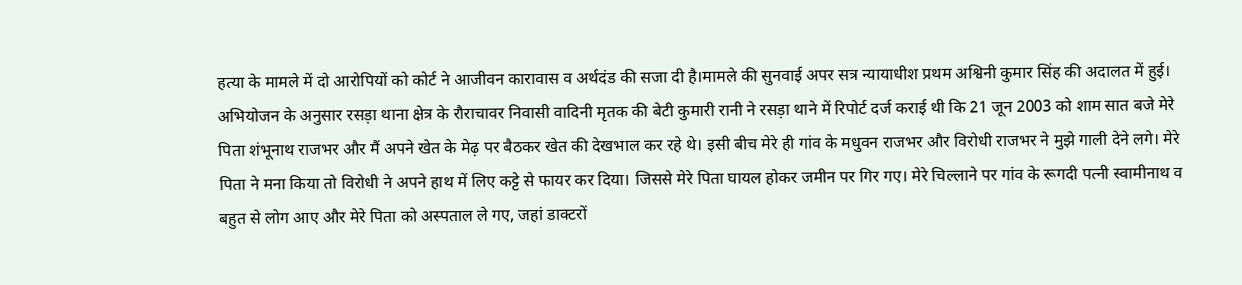हत्या के मामले में दो आरोपियों को कोर्ट ने आजीवन कारावास व अर्थदंड की सजा दी है।मामले की सुनवाई अपर सत्र न्यायाधीश प्रथम अश्विनी कुमार सिंह की अदालत में हुई। अभियोजन के अनुसार रसड़ा थाना क्षेत्र के रौराचावर निवासी वादिनी मृतक की बेटी कुमारी रानी ने रसड़ा थाने में रिपोर्ट दर्ज कराई थी कि 21 जून 2003 को शाम सात बजे मेरे पिता शंभूनाथ राजभर और मैं अपने खेत के मेढ़ पर बैठकर खेत की देखभाल कर रहे थे। इसी बीच मेरे ही गांव के मधुवन राजभर और विरोधी राजभर ने मुझे गाली देने लगे। मेरे पिता ने मना किया तो विरोधी ने अपने हाथ में लिए कट्टे से फायर कर दिया। जिससे मेरे पिता घायल होकर जमीन पर गिर गए। मेरे चिल्लाने पर गांव के रूगदी पत्नी स्वामीनाथ व बहुत से लोग आए और मेरे पिता को अस्पताल ले गए, जहां डाक्टरों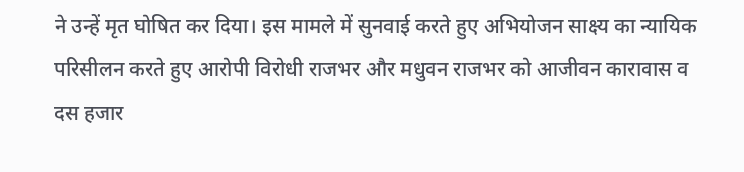ने उन्हें मृत घोषित कर दिया। इस मामले में सुनवाई करते हुए अभियोजन साक्ष्य का न्यायिक परिसीलन करते हुए आरोपी विरोधी राजभर और मधुवन राजभर को आजीवन कारावास व दस हजार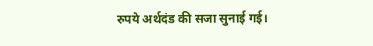रुपये अर्थदंड की सजा सुनाई गई।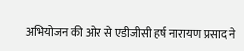अभियोजन की ओर से एडीजीसी हर्ष नारायण प्रसाद ने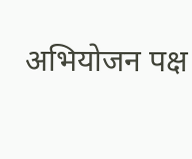अभियोजन पक्ष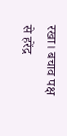रखा। बचाव पक्ष से हरेंद्र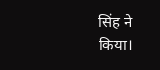सिंह ने किया।